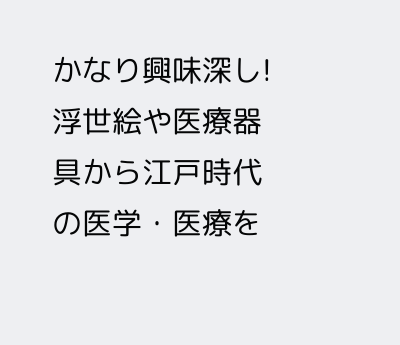かなり興味深し!浮世絵や医療器具から江戸時代の医学・医療を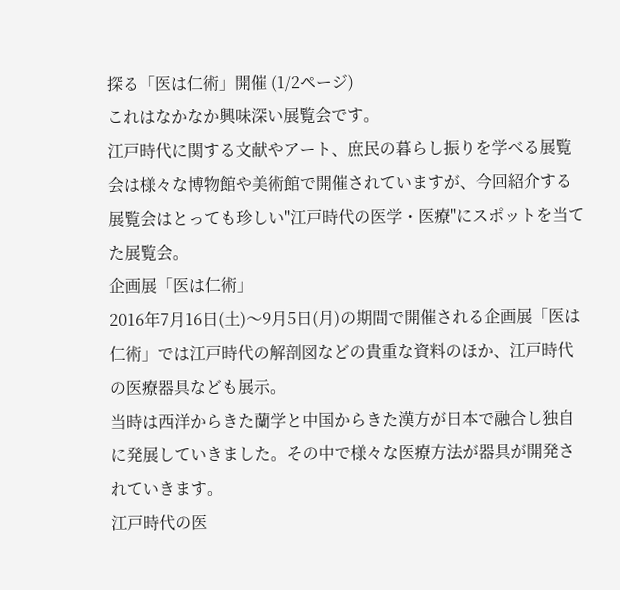探る「医は仁術」開催 (1/2ページ)
これはなかなか興味深い展覧会です。
江戸時代に関する文献やアート、庶民の暮らし振りを学べる展覧会は様々な博物館や美術館で開催されていますが、今回紹介する展覧会はとっても珍しい"江戸時代の医学・医療"にスポットを当てた展覧会。
企画展「医は仁術」
2016年7月16日(土)〜9月5日(月)の期間で開催される企画展「医は仁術」では江戸時代の解剖図などの貴重な資料のほか、江戸時代の医療器具なども展示。
当時は西洋からきた蘭学と中国からきた漢方が日本で融合し独自に発展していきました。その中で様々な医療方法が器具が開発されていきます。
江戸時代の医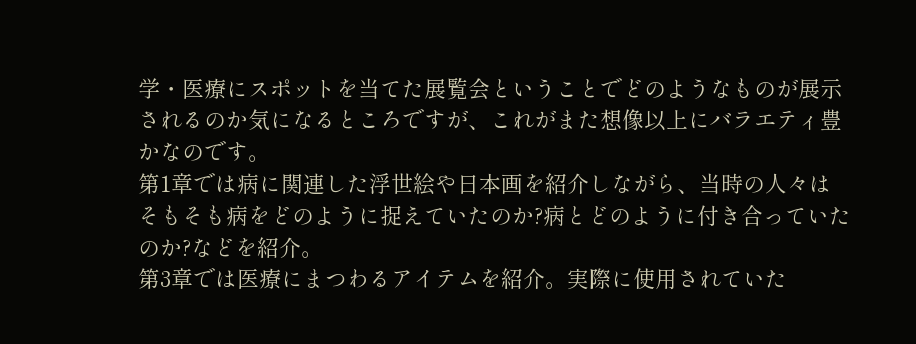学・医療にスポットを当てた展覧会ということでどのようなものが展示されるのか気になるところですが、これがまた想像以上にバラエティ豊かなのです。
第1章では病に関連した浮世絵や日本画を紹介しながら、当時の人々はそもそも病をどのように捉えていたのか?病とどのように付き合っていたのか?などを紹介。
第3章では医療にまつわるアイテムを紹介。実際に使用されていた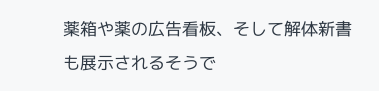薬箱や薬の広告看板、そして解体新書も展示されるそうで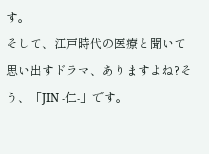す。
そして、江戸時代の医療と聞いて思い出すドラマ、ありますよね?そう、「JIN -仁-」です。